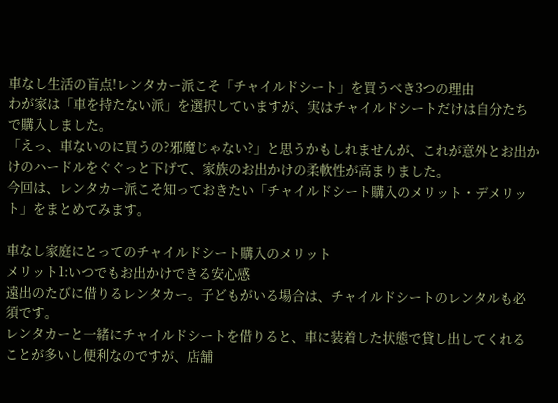車なし生活の盲点!レンタカー派こそ「チャイルドシート」を買うべき3つの理由
わが家は「車を持たない派」を選択していますが、実はチャイルドシートだけは自分たちで購入しました。
「えっ、車ないのに買うの?邪魔じゃない?」と思うかもしれませんが、これが意外とお出かけのハードルをぐぐっと下げて、家族のお出かけの柔軟性が高まりました。
今回は、レンタカー派こそ知っておきたい「チャイルドシート購入のメリット・デメリット」をまとめてみます。

車なし家庭にとってのチャイルドシート購入のメリット
メリット1:いつでもお出かけできる安心感
遠出のたびに借りるレンタカー。子どもがいる場合は、チャイルドシートのレンタルも必須です。
レンタカーと一緒にチャイルドシートを借りると、車に装着した状態で貸し出してくれることが多いし便利なのですが、店舗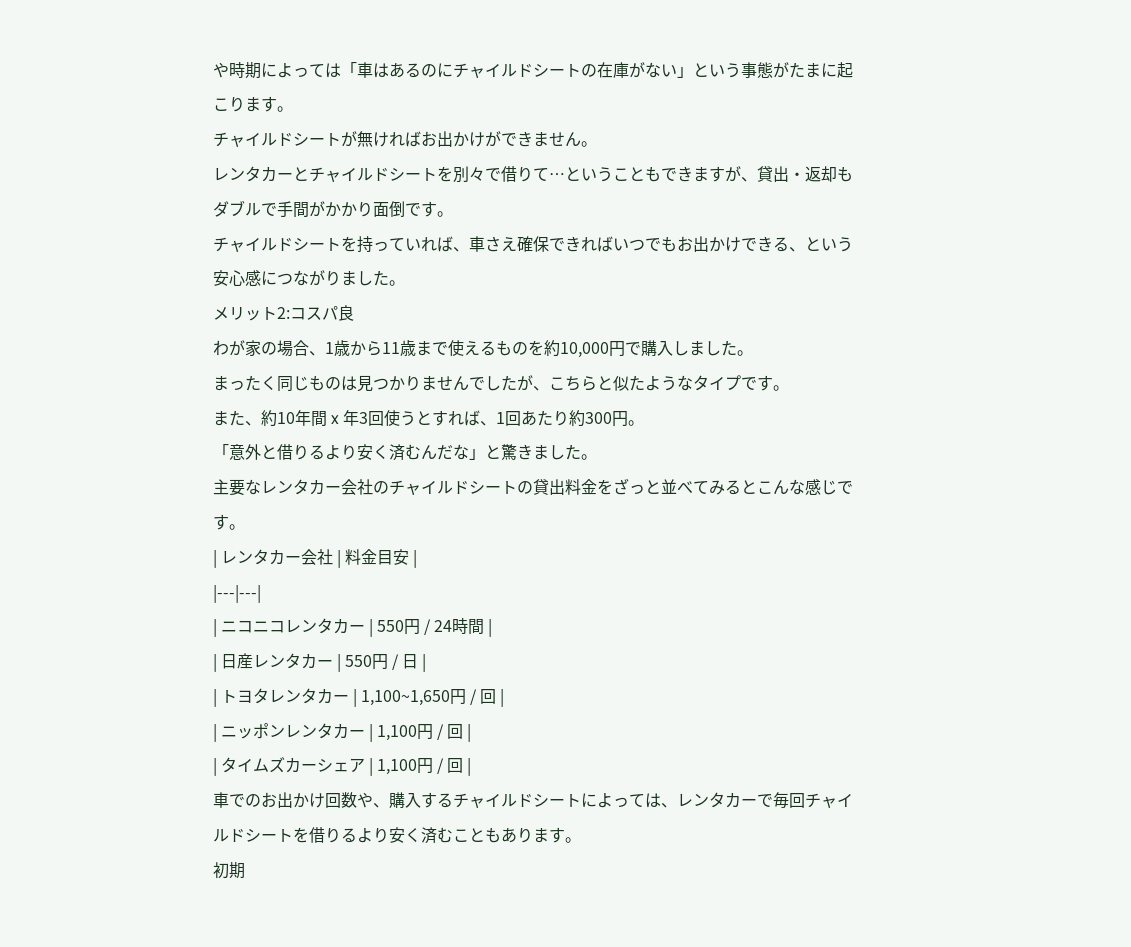や時期によっては「車はあるのにチャイルドシートの在庫がない」という事態がたまに起こります。
チャイルドシートが無ければお出かけができません。
レンタカーとチャイルドシートを別々で借りて…ということもできますが、貸出・返却もダブルで手間がかかり面倒です。
チャイルドシートを持っていれば、車さえ確保できればいつでもお出かけできる、という安心感につながりました。
メリット2:コスパ良
わが家の場合、1歳から11歳まで使えるものを約10,000円で購入しました。
まったく同じものは見つかりませんでしたが、こちらと似たようなタイプです。
また、約10年間 x 年3回使うとすれば、1回あたり約300円。
「意外と借りるより安く済むんだな」と驚きました。
主要なレンタカー会社のチャイルドシートの貸出料金をざっと並べてみるとこんな感じです。
| レンタカー会社 | 料金目安 |
|---|---|
| ニコニコレンタカー | 550円 / 24時間 |
| 日産レンタカー | 550円 / 日 |
| トヨタレンタカー | 1,100~1,650円 / 回 |
| ニッポンレンタカー | 1,100円 / 回 |
| タイムズカーシェア | 1,100円 / 回 |
車でのお出かけ回数や、購入するチャイルドシートによっては、レンタカーで毎回チャイルドシートを借りるより安く済むこともあります。
初期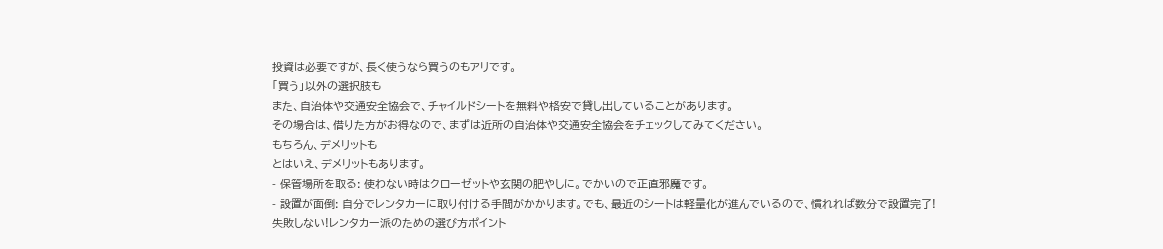投資は必要ですが、長く使うなら買うのもアリです。
「買う」以外の選択肢も
また、自治体や交通安全協会で、チャイルドシートを無料や格安で貸し出していることがあります。
その場合は、借りた方がお得なので、まずは近所の自治体や交通安全協会をチェックしてみてください。
もちろん、デメリットも
とはいえ、デメリットもあります。
- 保管場所を取る: 使わない時はクローゼットや玄関の肥やしに。でかいので正直邪魔です。
- 設置が面倒: 自分でレンタカーに取り付ける手間がかかります。でも、最近のシートは軽量化が進んでいるので、慣れれば数分で設置完了!
失敗しない!レンタカー派のための選び方ポイント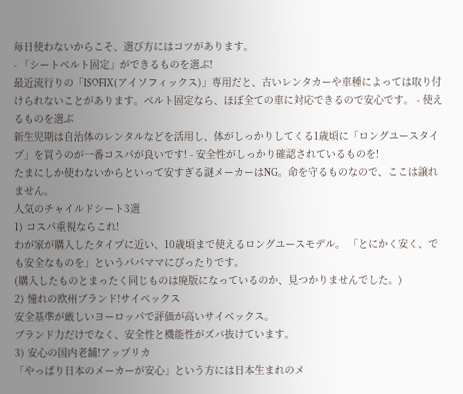毎日使わないからこそ、選び方にはコツがあります。
- 「シートベルト固定」ができるものを選ぶ!
最近流行りの「ISOFIX(アイソフィックス)」専用だと、古いレンタカーや車種によっては取り付けられないことがあります。ベルト固定なら、ほぼ全ての車に対応できるので安心です。 - 使えるものを選ぶ
新生児期は自治体のレンタルなどを活用し、体がしっかりしてくる1歳頃に「ロングユースタイプ」を買うのが一番コスパが良いです! - 安全性がしっかり確認されているものを!
たまにしか使わないからといって安すぎる謎メーカーはNG。命を守るものなので、ここは譲れません。
人気のチャイルドシート3選
1) コスパ重視ならこれ!
わが家が購入したタイプに近い、10歳頃まで使えるロングユースモデル。 「とにかく安く、でも安全なものを」というパパママにぴったりです。
(購入したものとまったく同じものは廃版になっているのか、見つかりませんでした。)
2) 憧れの欧州ブランド!サイベックス
安全基準が厳しいヨーロッパで評価が高いサイベックス。
ブランド力だけでなく、安全性と機能性がズバ抜けています。
3) 安心の国内老舗!アップリカ
「やっぱり日本のメーカーが安心」という方には日本生まれのメ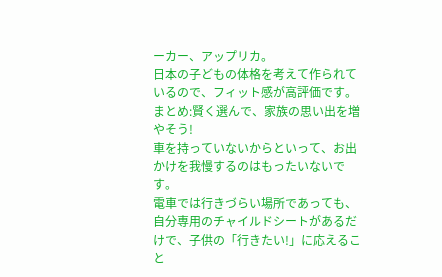ーカー、アップリカ。
日本の子どもの体格を考えて作られているので、フィット感が高評価です。
まとめ:賢く選んで、家族の思い出を増やそう!
車を持っていないからといって、お出かけを我慢するのはもったいないです。
電車では行きづらい場所であっても、自分専用のチャイルドシートがあるだけで、子供の「行きたい!」に応えること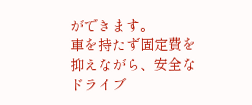ができます。
車を持たず固定費を抑えながら、安全なドライブ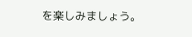を楽しみましょう。